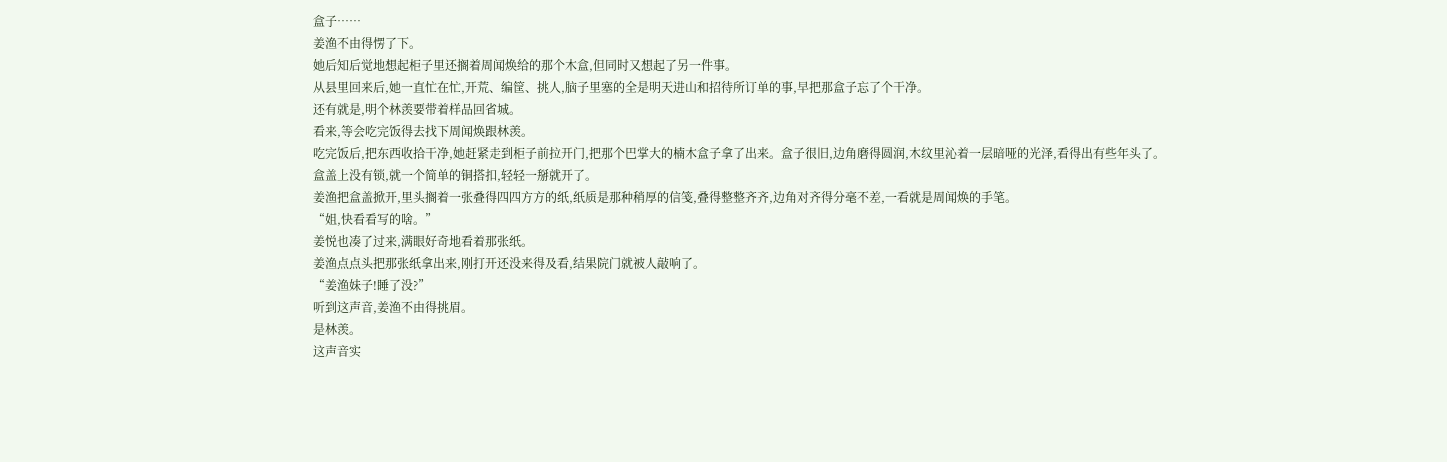盒子……
姜渔不由得愣了下。
她后知后觉地想起柜子里还搁着周闻焕给的那个木盒,但同时又想起了另一件事。
从县里回来后,她一直忙在忙,开荒、编筐、挑人,脑子里塞的全是明天进山和招待所订单的事,早把那盒子忘了个干净。
还有就是,明个林羡要带着样品回省城。
看来,等会吃完饭得去找下周闻焕跟林羡。
吃完饭后,把东西收拾干净,她赶紧走到柜子前拉开门,把那个巴掌大的楠木盒子拿了出来。盒子很旧,边角磨得圆润,木纹里沁着一层暗哑的光泽,看得出有些年头了。
盒盖上没有锁,就一个简单的铜搭扣,轻轻一掰就开了。
姜渔把盒盖掀开,里头搁着一张叠得四四方方的纸,纸质是那种稍厚的信笺,叠得整整齐齐,边角对齐得分毫不差,一看就是周闻焕的手笔。
“姐,快看看写的啥。”
姜悦也凑了过来,满眼好奇地看着那张纸。
姜渔点点头把那张纸拿出来,刚打开还没来得及看,结果院门就被人敲响了。
“姜渔妹子!睡了没?”
听到这声音,姜渔不由得挑眉。
是林羡。
这声音实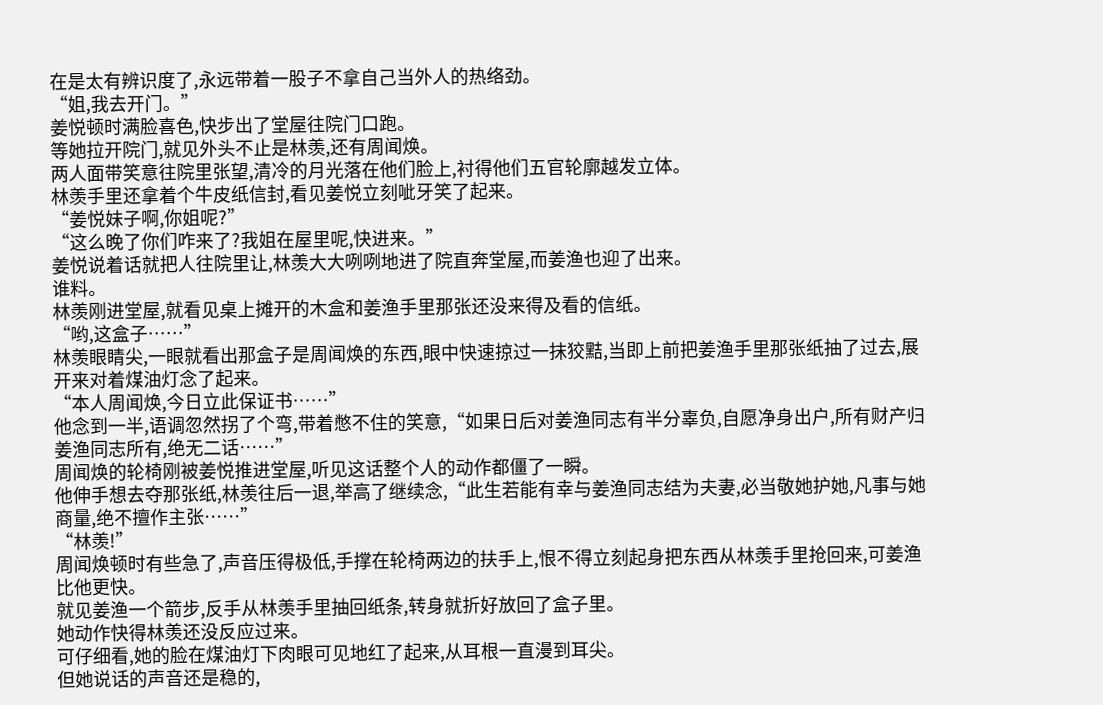在是太有辨识度了,永远带着一股子不拿自己当外人的热络劲。
“姐,我去开门。”
姜悦顿时满脸喜色,快步出了堂屋往院门口跑。
等她拉开院门,就见外头不止是林羡,还有周闻焕。
两人面带笑意往院里张望,清冷的月光落在他们脸上,衬得他们五官轮廓越发立体。
林羡手里还拿着个牛皮纸信封,看见姜悦立刻呲牙笑了起来。
“姜悦妹子啊,你姐呢?”
“这么晚了你们咋来了?我姐在屋里呢,快进来。”
姜悦说着话就把人往院里让,林羡大大咧咧地进了院直奔堂屋,而姜渔也迎了出来。
谁料。
林羡刚进堂屋,就看见桌上摊开的木盒和姜渔手里那张还没来得及看的信纸。
“哟,这盒子……”
林羡眼睛尖,一眼就看出那盒子是周闻焕的东西,眼中快速掠过一抹狡黠,当即上前把姜渔手里那张纸抽了过去,展开来对着煤油灯念了起来。
“本人周闻焕,今日立此保证书……”
他念到一半,语调忽然拐了个弯,带着憋不住的笑意,“如果日后对姜渔同志有半分辜负,自愿净身出户,所有财产归姜渔同志所有,绝无二话……”
周闻焕的轮椅刚被姜悦推进堂屋,听见这话整个人的动作都僵了一瞬。
他伸手想去夺那张纸,林羡往后一退,举高了继续念,“此生若能有幸与姜渔同志结为夫妻,必当敬她护她,凡事与她商量,绝不擅作主张……”
“林羡!”
周闻焕顿时有些急了,声音压得极低,手撑在轮椅两边的扶手上,恨不得立刻起身把东西从林羡手里抢回来,可姜渔比他更快。
就见姜渔一个箭步,反手从林羡手里抽回纸条,转身就折好放回了盒子里。
她动作快得林羡还没反应过来。
可仔细看,她的脸在煤油灯下肉眼可见地红了起来,从耳根一直漫到耳尖。
但她说话的声音还是稳的,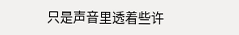只是声音里透着些许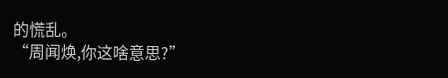的慌乱。
“周闻焕,你这啥意思?”